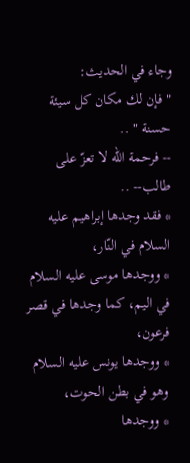وجاء في الحديث:
" فإن لك مكان كل سيئة حسنة " ..
-- فرحمة الله لا تعزّ على طالب-- ..
* فقد وجدها إبراهيم عليه السلام في النّار،
* ووجدها موسى عليه السلام في اليم، كما وجدها في قصر فرعون،
* ووجدها يونس عليه السلام وهو في بطن الحوت،
* ووجدها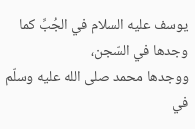يوسف عليه السلام في الجُبِّ كما وجدها في السّجن،
ووجدها محمد صلى الله عليه وسلّم في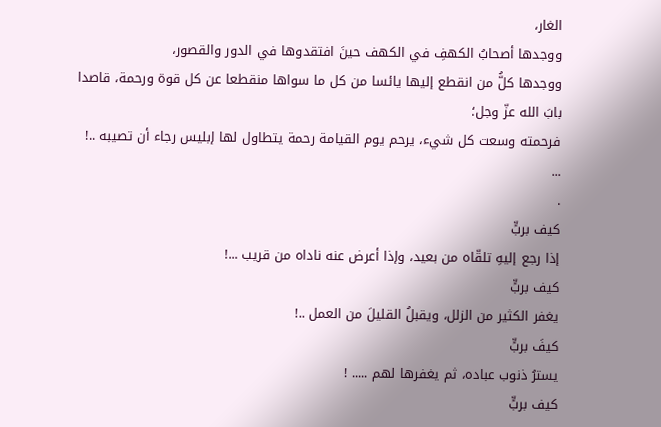الغار،
ووجدها أصحابُ الكهفِ في الكهف حينَ افتقدوها في الدور والقصور،
ووجدها كلُّ من انقطع إليها يائسا من كل ما سواها منقطعا عن كل قوة ورحمة، قاصدا بابَ الله عزّ وجل؛
فرحمته وسعت كل شيء، يرحم يوم القيامة رحمة يتطاول لها إبليس رجاء أن تصيبه ..!
...
.
كيف بربٍّ
إذا رجع إليهِ تلقّاه من بعيد، وإذا أعرض عنه ناداه من قريب ...!
كيف بربٍّ
يغفر الكثير من الزلل، ويقبلُ القليلَ من العمل ..!
كيفَ بربٍّ
يسترُ ذنوب عباده، ثم يغفرها لهم ..... !
كيف بربٍّ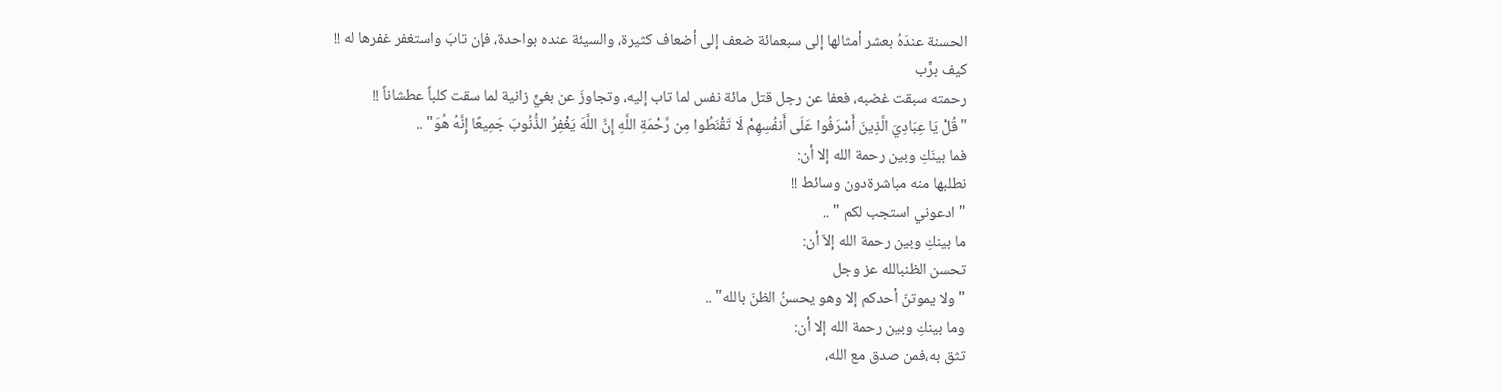الحسنة عندَهُ بعشر أمثالها إلى سبعمائة ضعف إلى أضعاف كثيرة، والسيئة عنده بواحدة، فإن تابَ واستغفر غفرها له !!
كيف برٍّب
رحمته سبقت غضبه، فعفا عن رجل قتل مائة نفس لما تاب إليه، وتجاوزَ عن بغيٍّ زانية لما سقت كلباً عطشاناً !!
"قُلْ يَا عِبَادِيَ الَّذِينَ أَسْرَفُوا عَلَى أَنفُسِهِمْ لَا تَقْنَطُوا مِن رَّحْمَةِ اللَّهِ إِنَّ اللَّهَ يَغْفِرُ الذُّنُوبَ جَمِيعًا إِنَّهُ هُوَ" ..
فما بينَكِ وبين رحمة الله إلا أن:
نطلبها منه مباشرةدون وسائط !!
" ادعوني استجب لكم " ..
ما بينكِ وبين رحمة الله إلاّ أن:
تحسن الظنبالله عز وجل
" ولا يموتنّ أحدكم إلا وهو يحسنُ الظنّ بالله" ..
وما بينكِ وبين رحمة الله إلا أن:
تثق به،فمن صدق مع الله،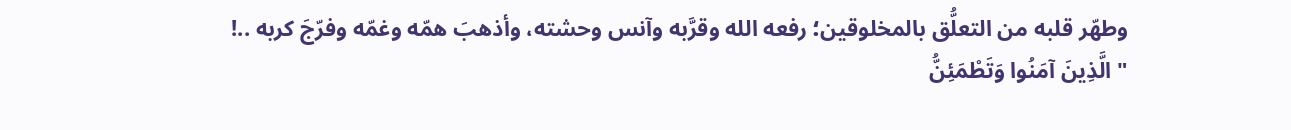وطهّر قلبه من التعلُّق بالمخلوقين؛ رفعه الله وقرَّبه وآنس وحشته، وأذهبَ همّه وغمّه وفرّجَ كربه ..!
" الَّذِينَ آمَنُوا وَتَطْمَئِنُّ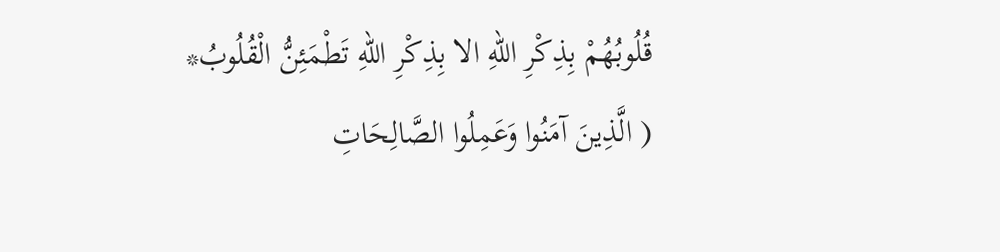قُلُوبُهُمْ بِذِكْرِ اللهِ الا بِذِكْرِ اللهِ تَطْمَئِنُّ الْقُلُوبُ*
( الَّذِينَ آمَنُوا وَعَمِلُوا الصَّالِحَاتِ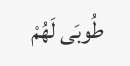طُوبَى لَهُمْ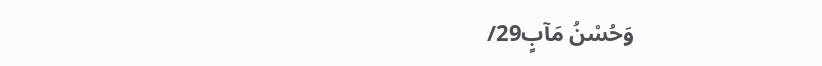وَحُسْنُ مَآبٍ29/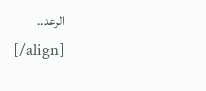الرعد..
[/align]